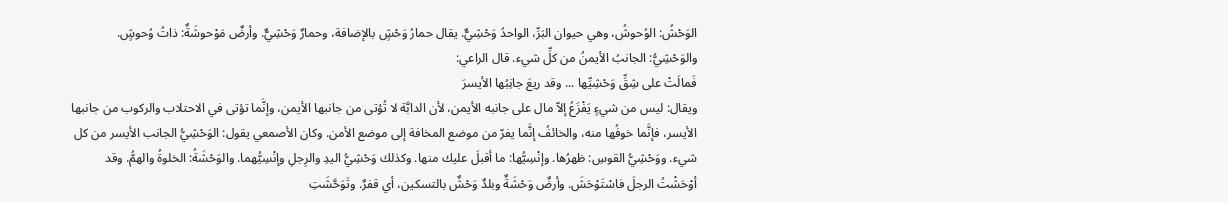الوَحْشُ: الوُحوشُ، وهي حيوان البَرِّ، الواحدُ وَحْشِيٌّ. يقال حمارُ وَحْشٍ بالإضافة، وحمارٌ وَحْشِيٌّ. وأرضٌ مَوْحوشَةٌ: ذاتُ وُحوشٍ. والوَحْشِيُّ: الجانبُ الأيمنُ من كلِّ شيء. قال الراعي:
فَمالَتْ على شِقِّ وَحْشِيِّها ... وقد ريعَ جانِبُها الأيسرَ
ويقال: ليس من شيءٍ يَفْزَعُ إلاّ مال على جانبه الأيمن، لأن الدابَّة لا تُؤتى من جانبها الأيمن، وإنَّما تؤتى في الاحتلاب والركوب من جانبها الأيسر، فإنَّما خوفُها منه، والخائفُ إنَّما يفرّ من موضع المخافة إلى موضع الأمن. وكان الأصمعي يقول: الوَحْشِيُّ الجانب الأيسر من كل شيء. ووَحْشِيُّ القوسِ: ظهرُها. وإنْسِيُّها: ما أقبلَ عليك منها. وكذلك وَحْشِيُّ اليدِ والرِجلِ وإنْسِيُّهما. والوَحْشَةُ: الخلوةُ والهمُّ. وقد أوْحَشْتُ الرجلَ فاسْتَوْحَشَ. وأرضٌ وَحْشَةٌ وبلدٌ وَحْشٌ بالتسكين، أي قفرٌ. وتَوَحَّشَتِ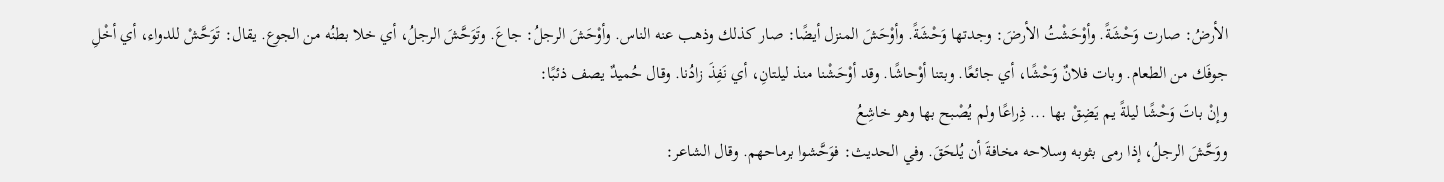الأرضُ: صارت وَحْشَةً. وأوْحَشْتُ الأرضَ: وجدتها وَحْشَةً. وأوْحَشَ المنزل أيضًا: صار كذلك وذهب عنه الناس. وأوْحَشَ الرجلُ: جاعَ. وتَوَحَّشَ الرجلُ، أي خلا بطنُه من الجوع. يقال: تَوَحَّشْ للدواء، أي أخْلِ جوفَك من الطعام. وبات فلانٌ وَحْشًا، أي جائعًا. وبتنا أوْحاشًا. وقد أوْحَشْنا منذ ليلتانِ، أي نَفِذَ زادُنا. وقال حُميدٌ يصف ذئبًا:
وإنْ باتَ وَحْشًا ليلةً يم يَضِقْ بها ... ذِراعًا ولم يُصْبح بها وهو خاشِعُ
ووَحَّشَ الرجلُ، إذا رمى بثوبه وسلاحه مخافةَ أن يُلحَقَ. وفي الحديث: فوَحَّشوا برماحهم. وقال الشاعر: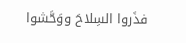فذَروا السِلاحَ ووَحَّشوا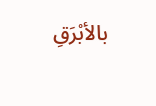بالأبْرَقِ